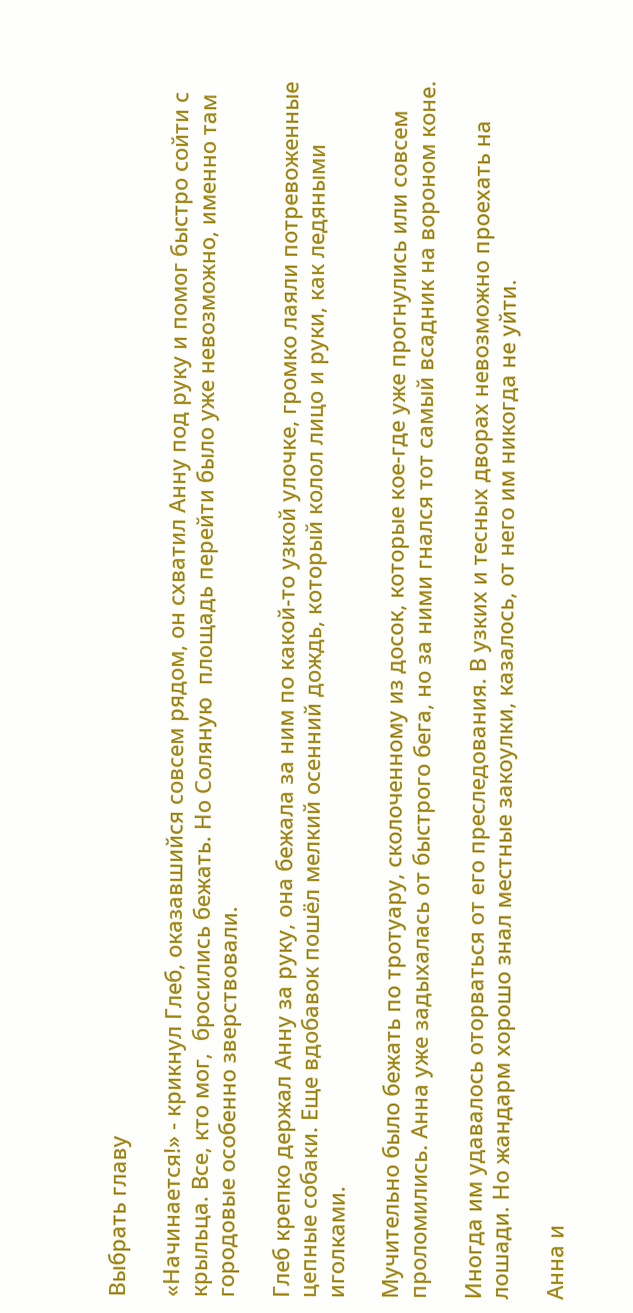Выбрать главу

«Начинается!» - крикнул Глеб, оказавшийся совсем рядом, он схватил Анну под руку и помог быстро сойти с крыльца. Все, кто мог,  бросились бежать. Но Соляную  площадь перейти было уже невозможно, именно там городовые особенно зверствовали.

Глеб крепко держал Анну за руку, она бежала за ним по какой-то узкой улочке, громко лаяли потревоженные цепные собаки. Еще вдобавок пошёл мелкий осенний дождь, который колол лицо и руки, как ледяными иголками.

Мучительно было бежать по тротуару, сколоченному из досок, которые кое-где уже прогнулись или совсем проломились. Анна уже задыхалась от быстрого бега, но за ними гнался тот самый всадник на вороном коне.

Иногда им удавалось оторваться от его преследования. В узких и тесных дворах невозможно проехать на лошади. Но жандарм хорошо знал местные закоулки, казалось, от него им никогда не уйти.

Анна и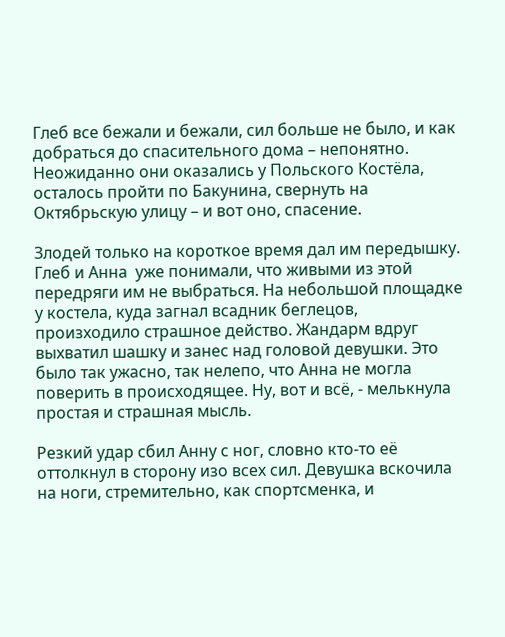Глеб все бежали и бежали, сил больше не было, и как добраться до спасительного дома – непонятно. Неожиданно они оказались у Польского Костёла, осталось пройти по Бакунина, свернуть на Октябрьскую улицу – и вот оно, спасение.

Злодей только на короткое время дал им передышку. Глеб и Анна  уже понимали, что живыми из этой передряги им не выбраться. На небольшой площадке у костела, куда загнал всадник беглецов, произходило страшное действо. Жандарм вдруг выхватил шашку и занес над головой девушки. Это было так ужасно, так нелепо, что Анна не могла поверить в происходящее. Ну, вот и всё, - мелькнула простая и страшная мысль.

Резкий удар сбил Анну с ног, словно кто-то её оттолкнул в сторону изо всех сил. Девушка вскочила на ноги, стремительно, как спортсменка, и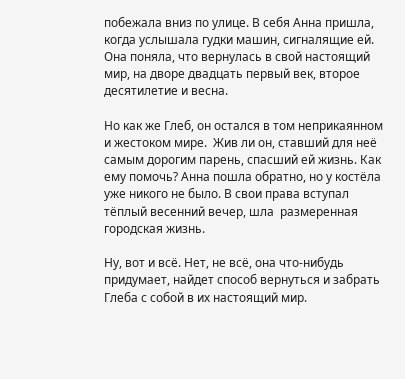побежала вниз по улице. В себя Анна пришла, когда услышала гудки машин, сигналящие ей. Она поняла, что вернулась в свой настоящий мир, на дворе двадцать первый век, второе десятилетие и весна.

Но как же Глеб, он остался в том неприкаянном и жестоком мире.  Жив ли он, ставший для неё самым дорогим парень, спасший ей жизнь. Как ему помочь? Анна пошла обратно, но у костёла уже никого не было. В свои права вступал тёплый весенний вечер, шла  размеренная городская жизнь.

Ну, вот и всё. Нет, не всё, она что-нибудь придумает, найдет способ вернуться и забрать Глеба с собой в их настоящий мир.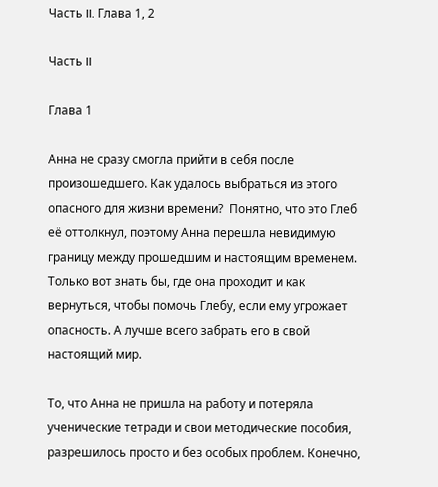Часть II. Глава 1, 2

Часть II

Глава 1

Анна не сразу смогла прийти в себя после произошедшего. Как удалось выбраться из этого опасного для жизни времени?  Понятно, что это Глеб её оттолкнул, поэтому Анна перешла невидимую границу между прошедшим и настоящим временем. Только вот знать бы, где она проходит и как вернуться, чтобы помочь Глебу, если ему угрожает опасность. А лучше всего забрать его в свой настоящий мир.

То, что Анна не пришла на работу и потеряла ученические тетради и свои методические пособия, разрешилось просто и без особых проблем. Конечно,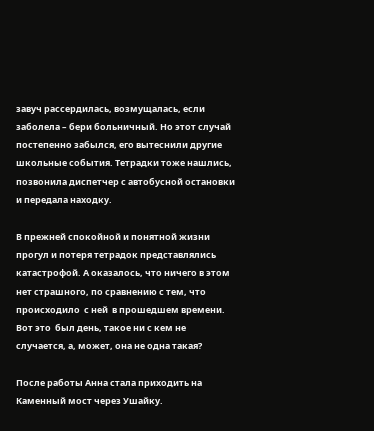завуч рассердилась, возмущалась, если заболела – бери больничный. Но этот случай постепенно забылся, его вытеснили другие школьные события. Тетрадки тоже нашлись, позвонила диспетчер с автобусной остановки и передала находку.

В прежней спокойной и понятной жизни прогул и потеря тетрадок представлялись катастрофой. А оказалось, что ничего в этом нет страшного, по сравнению с тем, что происходило  с ней  в прошедшем времени. Вот это  был день, такое ни с кем не случается, а, может, она не одна такая?

После работы Анна стала приходить на Каменный мост через Ушайку.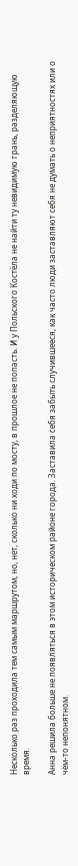Несколько раз проходила тем самым маршрутом, но, нет, сколько ни ходи по мосту, в прошлое не попасть. И у Польского Костёла не найти ту невидимую грань, разделяющую время.

Анна решила больше не появляться в этом историческом районе города. Заставила себя забыть случившееся, как часто люди заставляют себя не думать о неприятностях или о чём-то непонятном.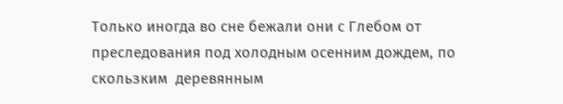Только иногда во сне бежали они с Глебом от преследования под холодным осенним дождем, по скользким  деревянным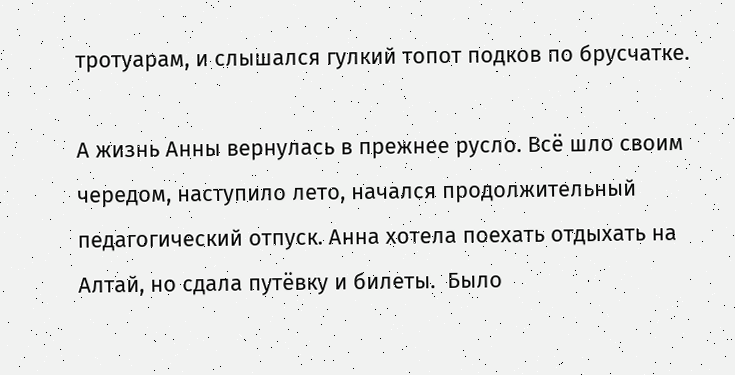тротуарам, и слышался гулкий топот подков по брусчатке.

А жизнь Анны вернулась в прежнее русло. Всё шло своим чередом, наступило лето, начался продолжительный педагогический отпуск. Анна хотела поехать отдыхать на Алтай, но сдала путёвку и билеты.  Было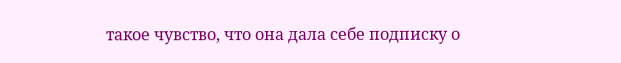такое чувство, что она дала себе подписку о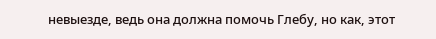невыезде, ведь она должна помочь Глебу, но как, этот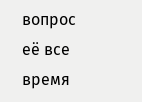вопрос её все время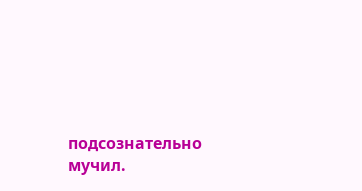подсознательно мучил.